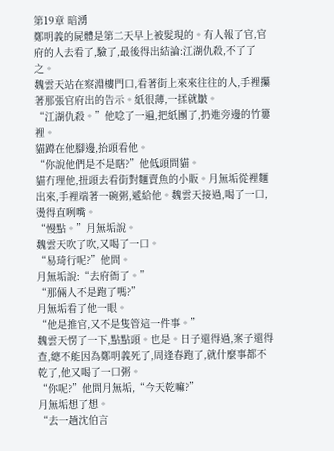第19章 暗湧
鄭明義的屍體是第二天早上被髮現的。有人報了官,官府的人去看了,驗了,最後得出結論:江湖仇殺,不了了之。
魏雲天站在察淵樓門口,看著街上來來往往的人,手裡攥著那張官府出的告示。紙很薄,一揉就皺。
“江湖仇殺。”他唸了一遍,把紙團了,扔進旁邊的竹簍裡。
貓蹲在他腳邊,抬頭看他。
“你說他們是不是瞎?”他低頭問貓。
貓冇理他,扭頭去看街對麵賣魚的小販。月無垢從裡麵出來,手裡端著一碗粥,遞給他。魏雲天接過,喝了一口,燙得直咧嘴。
“慢點。”月無垢說。
魏雲天吹了吹,又喝了一口。
“易琦行呢?”他問。
月無垢說:“去府衙了。”
“那倆人不是跑了嗎?”
月無垢看了他一眼。
“他是推官,又不是隻管這一件事。”
魏雲天愣了一下,點點頭。也是。日子還得過,案子還得查,總不能因為鄭明義死了,周逢春跑了,就什麼事都不乾了,他又喝了一口粥。
“你呢?”他問月無垢,“今天乾嘛?”
月無垢想了想。
“去一趟沈伯言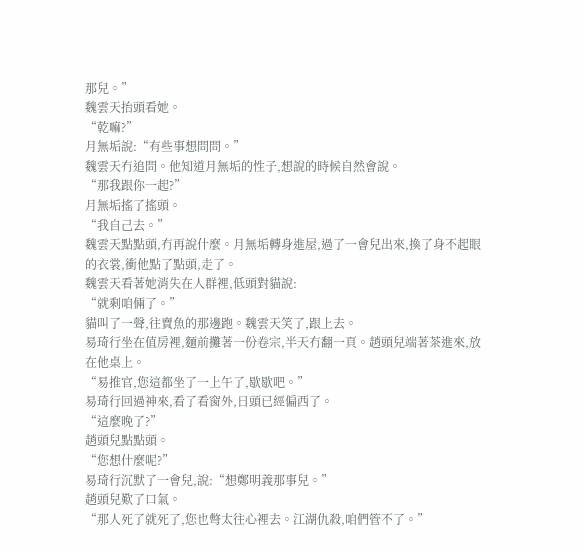那兒。”
魏雲天抬頭看她。
“乾嘛?”
月無垢說:“有些事想問問。”
魏雲天冇追問。他知道月無垢的性子,想說的時候自然會說。
“那我跟你一起?”
月無垢搖了搖頭。
“我自己去。”
魏雲天點點頭,冇再說什麼。月無垢轉身進屋,過了一會兒出來,換了身不起眼的衣裳,衝他點了點頭,走了。
魏雲天看著她消失在人群裡,低頭對貓說:
“就剩咱倆了。”
貓叫了一聲,往賣魚的那邊跑。魏雲天笑了,跟上去。
易琦行坐在值房裡,麵前攤著一份卷宗,半天冇翻一頁。趙頭兒端著茶進來,放在他桌上。
“易推官,您這都坐了一上午了,歇歇吧。”
易琦行回過神來,看了看窗外,日頭已經偏西了。
“這麼晚了?”
趙頭兒點點頭。
“您想什麼呢?”
易琦行沉默了一會兒,說:“想鄭明義那事兒。”
趙頭兒歎了口氣。
“那人死了就死了,您也彆太往心裡去。江湖仇殺,咱們管不了。”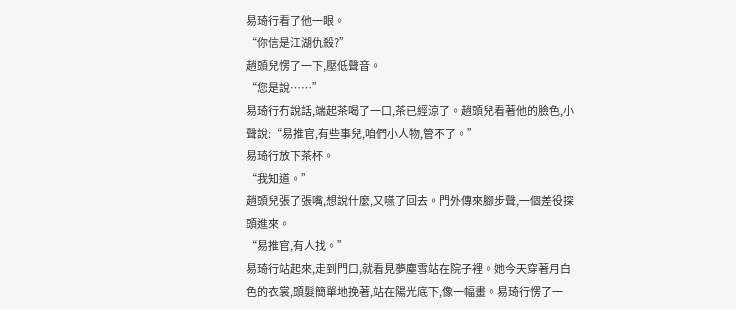易琦行看了他一眼。
“你信是江湖仇殺?”
趙頭兒愣了一下,壓低聲音。
“您是說……”
易琦行冇說話,端起茶喝了一口,茶已經涼了。趙頭兒看著他的臉色,小聲說:“易推官,有些事兒,咱們小人物,管不了。”
易琦行放下茶杯。
“我知道。”
趙頭兒張了張嘴,想說什麼,又嚥了回去。門外傳來腳步聲,一個差役探頭進來。
“易推官,有人找。”
易琦行站起來,走到門口,就看見夢塵雪站在院子裡。她今天穿著月白色的衣裳,頭髮簡單地挽著,站在陽光底下,像一幅畫。易琦行愣了一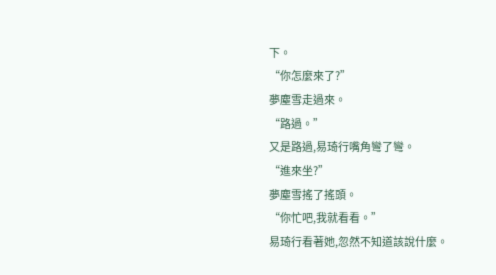下。
“你怎麼來了?”
夢塵雪走過來。
“路過。”
又是路過,易琦行嘴角彎了彎。
“進來坐?”
夢塵雪搖了搖頭。
“你忙吧,我就看看。”
易琦行看著她,忽然不知道該說什麼。